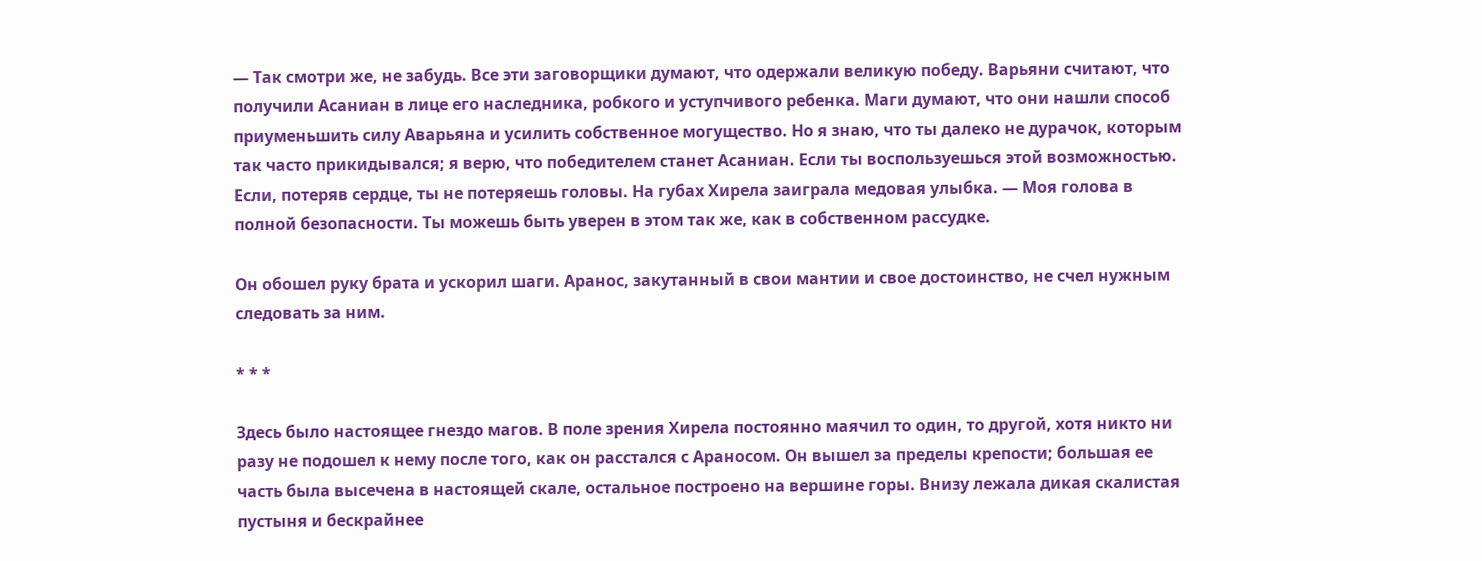— Так смотри же, не забудь. Все эти заговорщики думают, что одержали великую победу. Варьяни считают, что получили Асаниан в лице его наследника, робкого и уступчивого ребенка. Маги думают, что они нашли способ приуменьшить силу Аварьяна и усилить собственное могущество. Но я знаю, что ты далеко не дурачок, которым так часто прикидывался; я верю, что победителем станет Асаниан. Если ты воспользуешься этой возможностью. Если, потеряв сердце, ты не потеряешь головы. На губах Хирела заиграла медовая улыбка. — Моя голова в полной безопасности. Ты можешь быть уверен в этом так же, как в собственном рассудке.

Он обошел руку брата и ускорил шаги. Аранос, закутанный в свои мантии и свое достоинство, не счел нужным следовать за ним.

* * *

Здесь было настоящее гнездо магов. В поле зрения Хирела постоянно маячил то один, то другой, хотя никто ни разу не подошел к нему после того, как он расстался с Араносом. Он вышел за пределы крепости; большая ее часть была высечена в настоящей скале, остальное построено на вершине горы. Внизу лежала дикая скалистая пустыня и бескрайнее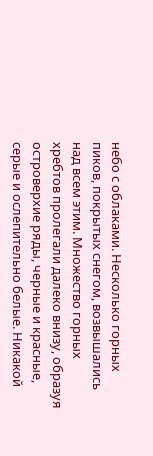небо с облаками. Несколько горных пиков, покрытых снегом, возвышались над всем этим. Множество горных хребтов пролегали далеко внизу, образуя островерхие ряды, черные и красные, серые и ослепительно белые. Никакой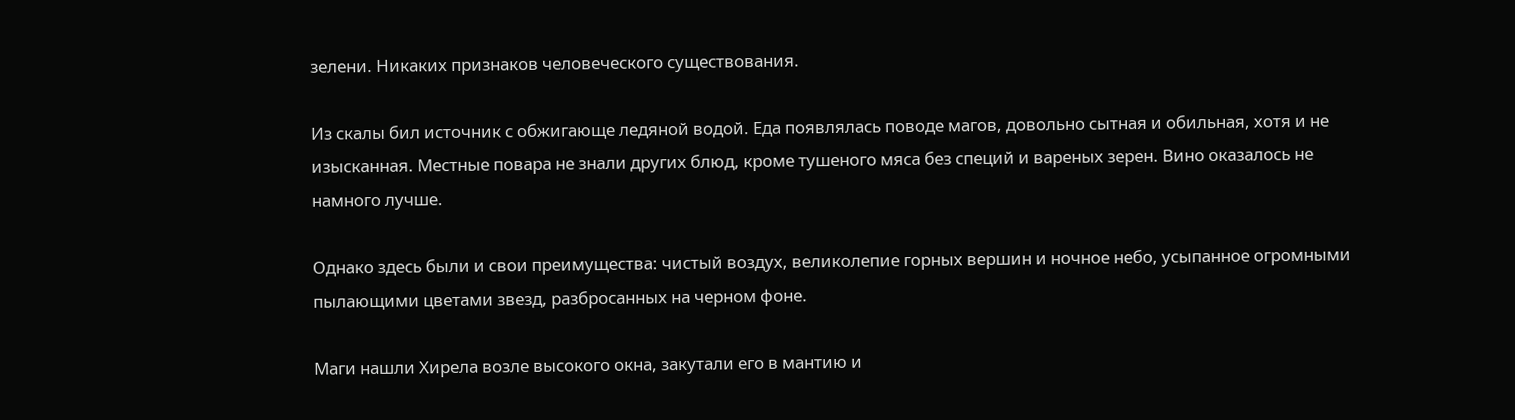зелени. Никаких признаков человеческого существования.

Из скалы бил источник с обжигающе ледяной водой. Еда появлялась поводе магов, довольно сытная и обильная, хотя и не изысканная. Местные повара не знали других блюд, кроме тушеного мяса без специй и вареных зерен. Вино оказалось не намного лучше.

Однако здесь были и свои преимущества: чистый воздух, великолепие горных вершин и ночное небо, усыпанное огромными пылающими цветами звезд, разбросанных на черном фоне.

Маги нашли Хирела возле высокого окна, закутали его в мантию и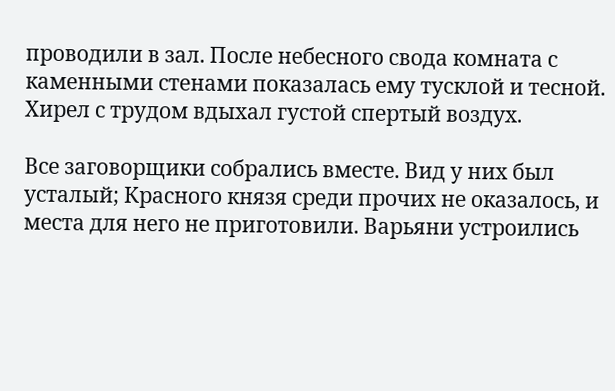проводили в зал. После небесного свода комната с каменными стенами показалась ему тусклой и тесной. Хирел с трудом вдыхал густой спертый воздух.

Все заговорщики собрались вместе. Вид у них был усталый; Красного князя среди прочих не оказалось, и места для него не приготовили. Варьяни устроились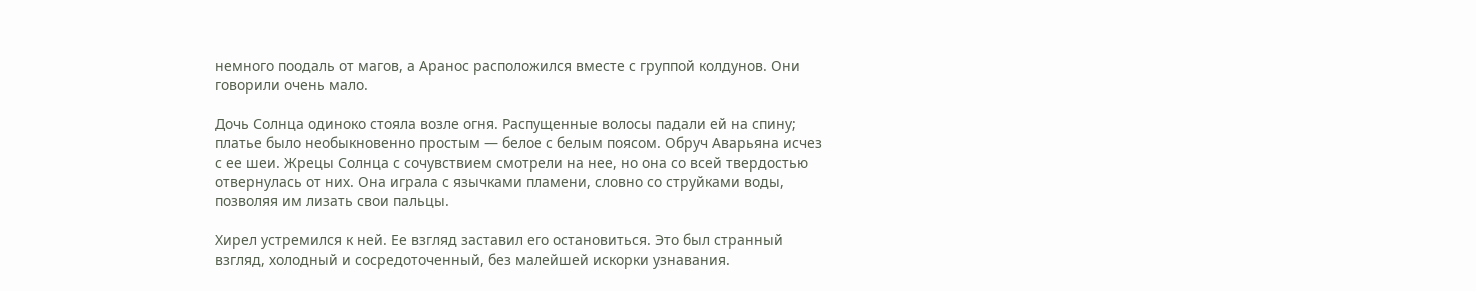немного поодаль от магов, а Аранос расположился вместе с группой колдунов. Они говорили очень мало.

Дочь Солнца одиноко стояла возле огня. Распущенные волосы падали ей на спину; платье было необыкновенно простым — белое с белым поясом. Обруч Аварьяна исчез с ее шеи. Жрецы Солнца с сочувствием смотрели на нее, но она со всей твердостью отвернулась от них. Она играла с язычками пламени, словно со струйками воды, позволяя им лизать свои пальцы.

Хирел устремился к ней. Ее взгляд заставил его остановиться. Это был странный взгляд, холодный и сосредоточенный, без малейшей искорки узнавания.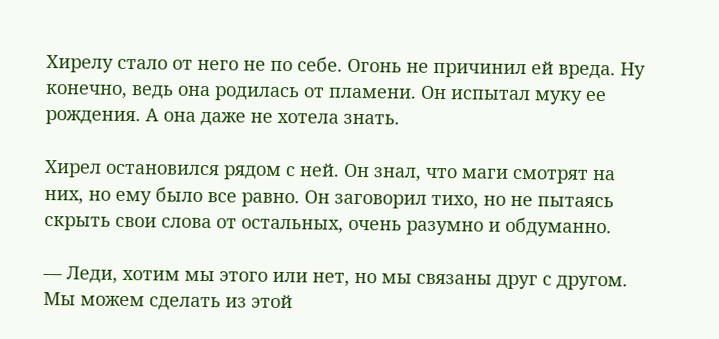Хирелу стало от него не по себе. Огонь не причинил ей вреда. Ну конечно, ведь она родилась от пламени. Он испытал муку ее рождения. А она даже не хотела знать.

Хирел остановился рядом с ней. Он знал, что маги смотрят на них, но ему было все равно. Он заговорил тихо, но не пытаясь скрыть свои слова от остальных, очень разумно и обдуманно.

— Леди, хотим мы этого или нет, но мы связаны друг с другом. Мы можем сделать из этой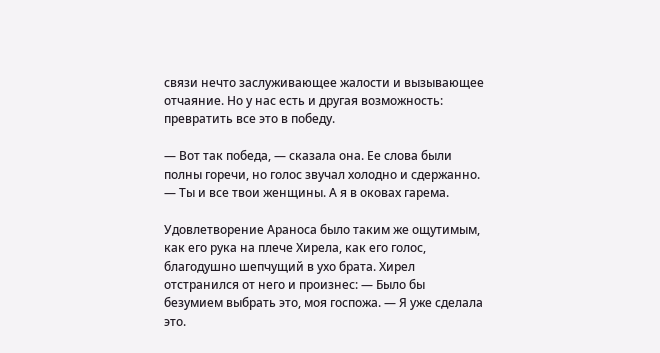связи нечто заслуживающее жалости и вызывающее отчаяние. Но у нас есть и другая возможность: превратить все это в победу.

— Вот так победа, — сказала она. Ее слова были полны горечи, но голос звучал холодно и сдержанно. — Ты и все твои женщины. А я в оковах гарема.

Удовлетворение Араноса было таким же ощутимым, как его рука на плече Хирела, как его голос, благодушно шепчущий в ухо брата. Хирел отстранился от него и произнес: — Было бы безумием выбрать это, моя госпожа. — Я уже сделала это.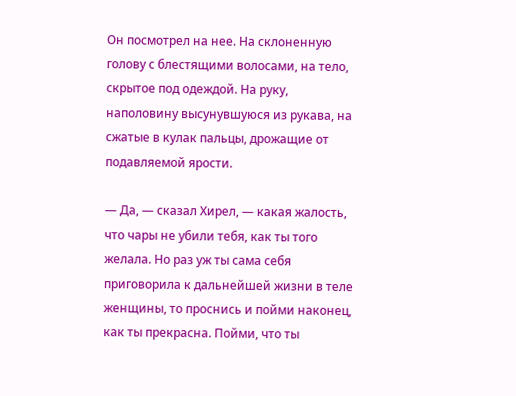Он посмотрел на нее. На склоненную голову с блестящими волосами, на тело, скрытое под одеждой. На руку, наполовину высунувшуюся из рукава, на сжатые в кулак пальцы, дрожащие от подавляемой ярости.

— Да, — сказал Хирел, — какая жалость, что чары не убили тебя, как ты того желала. Но раз уж ты сама себя приговорила к дальнейшей жизни в теле женщины, то проснись и пойми наконец, как ты прекрасна. Пойми, что ты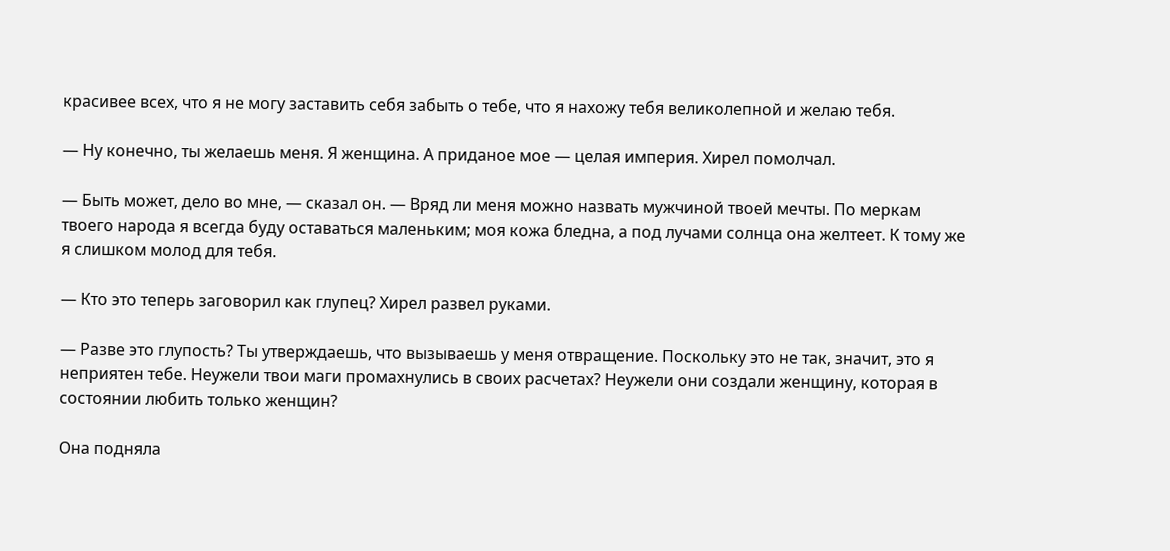красивее всех, что я не могу заставить себя забыть о тебе, что я нахожу тебя великолепной и желаю тебя.

— Ну конечно, ты желаешь меня. Я женщина. А приданое мое — целая империя. Хирел помолчал.

— Быть может, дело во мне, — сказал он. — Вряд ли меня можно назвать мужчиной твоей мечты. По меркам твоего народа я всегда буду оставаться маленьким; моя кожа бледна, а под лучами солнца она желтеет. К тому же я слишком молод для тебя.

— Кто это теперь заговорил как глупец? Хирел развел руками.

— Разве это глупость? Ты утверждаешь, что вызываешь у меня отвращение. Поскольку это не так, значит, это я неприятен тебе. Неужели твои маги промахнулись в своих расчетах? Неужели они создали женщину, которая в состоянии любить только женщин?

Она подняла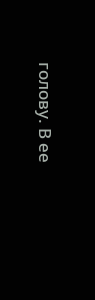голову. В ее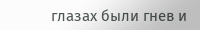глазах были гнев и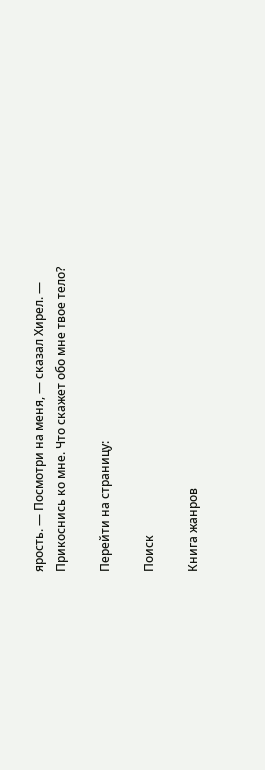ярость. — Посмотри на меня, — сказал Хирел. — Прикоснись ко мне. Что скажет обо мне твое тело?

Перейти на страницу:

Поиск

Книга жанров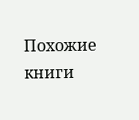Похожие книги